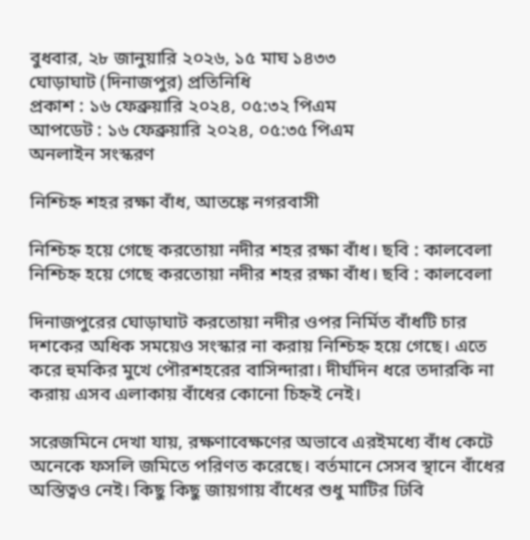বুধবার, ২৮ জানুয়ারি ২০২৬, ১৫ মাঘ ১৪৩৩
ঘোড়াঘাট (দিনাজপুর) প্রতিনিধি
প্রকাশ : ১৬ ফেব্রুয়ারি ২০২৪, ০৫:৩২ পিএম
আপডেট : ১৬ ফেব্রুয়ারি ২০২৪, ০৫:৩৫ পিএম
অনলাইন সংস্করণ

নিশ্চিহ্ন শহর রক্ষা বাঁধ, আতঙ্কে নগরবাসী

নিশ্চিহ্ন হয়ে গেছে করতোয়া নদীর শহর রক্ষা বাঁধ। ছবি : কালবেলা
নিশ্চিহ্ন হয়ে গেছে করতোয়া নদীর শহর রক্ষা বাঁধ। ছবি : কালবেলা

দিনাজপুরের ঘোড়াঘাট করতোয়া নদীর ওপর নির্মিত বাঁধটি চার দশকের অধিক সময়েও সংস্কার না করায় নিশ্চিহ্ন হয়ে গেছে। এতে করে হুমকির মুখে পৌরশহরের বাসিন্দারা। দীর্ঘদিন ধরে তদারকি না করায় এসব এলাকায় বাঁধের কোনো চিহ্নই নেই।

সরেজমিনে দেখা যায়, রক্ষণাবেক্ষণের অভাবে এরইমধ্যে বাঁধ কেটে অনেকে ফসলি জমিতে পরিণত করেছে। বর্তমানে সেসব স্থানে বাঁধের অস্তিত্বও নেই। কিছু কিছু জায়গায় বাঁধের শুধু মাটির ঢিবি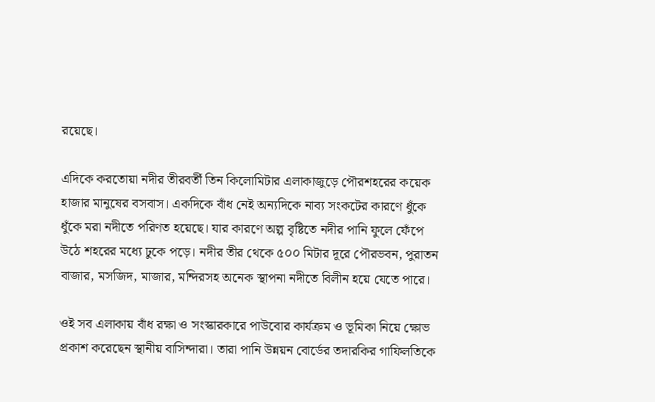রয়েছে।

এদিকে করতোয়া নদীর তীরবর্তী তিন কিলোমিটার এলাকাজুড়ে পৌরশহরের কয়েক হাজার মানুষের বসবাস। একদিকে বাঁধ নেই অন্যদিকে নাব্য সংকটের কারণে ধুঁকে ধুঁকে মরা নদীতে পরিণত হয়েছে। যার কারণে অল্প বৃষ্টিতে নদীর পানি ফুলে ফেঁপে উঠে শহরের মধ্যে ঢুকে পড়ে। নদীর তীর থেকে ৫০০ মিটার দূরে পৌরভবন, পুরাতন বাজার, মসজিদ, মাজার, মন্দিরসহ অনেক স্থাপনা নদীতে বিলীন হয়ে যেতে পারে।

ওই সব এলাকায় বাঁধ রক্ষা ও সংস্কারকারে পাউবোর কার্যক্রম ও ভূমিকা নিয়ে ক্ষোভ প্রকাশ করেছেন স্থানীয় বাসিন্দারা। তারা পানি উন্নয়ন বোর্ডের তদারকির গাফিলতিকে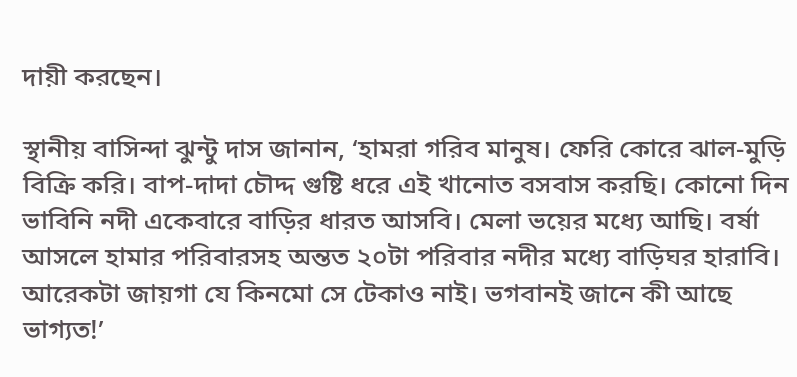দায়ী করছেন।

স্থানীয় বাসিন্দা ঝুন্টু দাস জানান, ‘হামরা গরিব মানুষ। ফেরি কোরে ঝাল-মুড়ি বিক্রি করি। বাপ-দাদা চৌদ্দ গুষ্টি ধরে এই খানোত বসবাস করছি। কোনো দিন ভাবিনি নদী একেবারে বাড়ির ধারত আসবি। মেলা ভয়ের মধ্যে আছি। বর্ষা আসলে হামার পরিবারসহ অন্তত ২০টা পরিবার নদীর মধ্যে বাড়িঘর হারাবি। আরেকটা জায়গা যে কিনমো সে টেকাও নাই। ভগবানই জানে কী আছে ভাগ্যত!’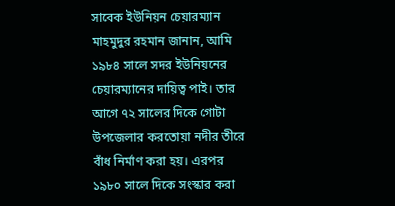সাবেক ইউনিয়ন চেয়ারম্যান মাহমুদুর রহমান জানান, আমি ১৯৮৪ সালে সদর ইউনিয়নের চেয়ারম্যানের দায়িত্ব পাই। তার আগে ৭২ সালের দিকে গোটা উপজেলার করতোয়া নদীর তীরে বাঁধ নির্মাণ করা হয়। এরপর ১৯৮০ সালে দিকে সংস্কার করা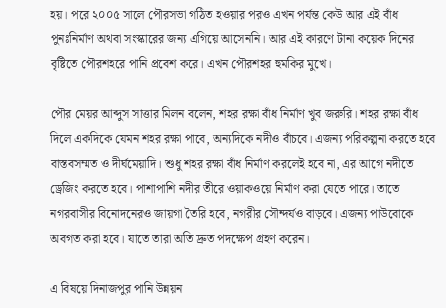হয়। পরে ২০০৫ সালে পৌরসভা গঠিত হওয়ার পরও এখন পর্যন্ত কেউ আর এই বাঁধ পুনঃনির্মাণ অথবা সংস্কারের জন্য এগিয়ে আসেননি। আর এই কারণে টানা কয়েক দিনের বৃষ্টিতে পৌরশহরে পানি প্রবেশ করে। এখন পৌরশহর হুমকির মুখে।

পৌর মেয়র আব্দুস সাত্তার মিলন বলেন, শহর রক্ষা বাঁধ নির্মাণ খুব জরুরি। শহর রক্ষা বাঁধ দিলে একদিকে যেমন শহর রক্ষা পাবে, অন্যদিকে নদীও বাঁচবে। এজন্য পরিকল্পনা করতে হবে বাস্তবসম্মত ও দীর্ঘমেয়াদি। শুধু শহর রক্ষা বাঁধ নির্মাণ করলেই হবে না, এর আগে নদীতে ড্রেজিং করতে হবে। পাশাপাশি নদীর তীরে ওয়াকওয়ে নির্মাণ করা যেতে পারে। তাতে নগরবাসীর বিনোদনেরও জায়গা তৈরি হবে, নগরীর সৌন্দর্যও বাড়বে। এজন্য পাউবোকে অবগত করা হবে। যাতে তারা অতি দ্রুত পদক্ষেপ গ্রহণ করেন।

এ বিষয়ে দিনাজপুর পানি উন্নয়ন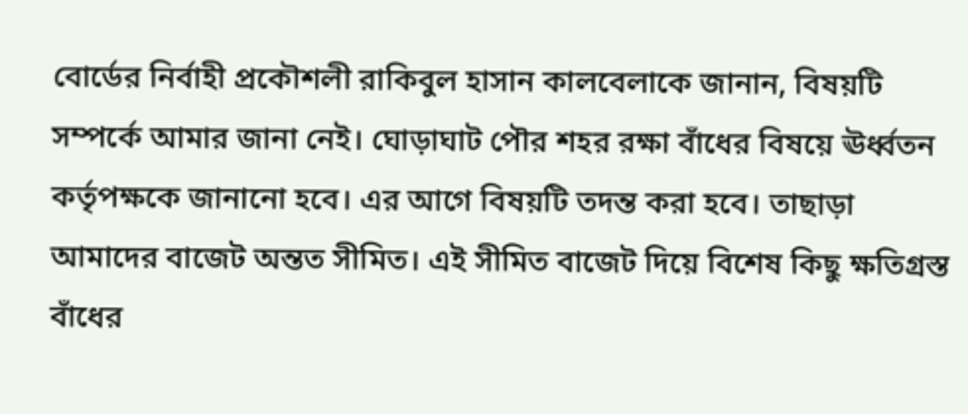বোর্ডের নির্বাহী প্রকৌশলী রাকিবুল হাসান কালবেলাকে জানান, বিষয়টি সম্পর্কে আমার জানা নেই। ঘোড়াঘাট পৌর শহর রক্ষা বাঁধের বিষয়ে ঊর্ধ্বতন কর্তৃপক্ষকে জানানো হবে। এর আগে বিষয়টি তদন্ত করা হবে। তাছাড়া আমাদের বাজেট অন্তত সীমিত। এই সীমিত বাজেট দিয়ে বিশেষ কিছু ক্ষতিগ্রস্ত বাঁধের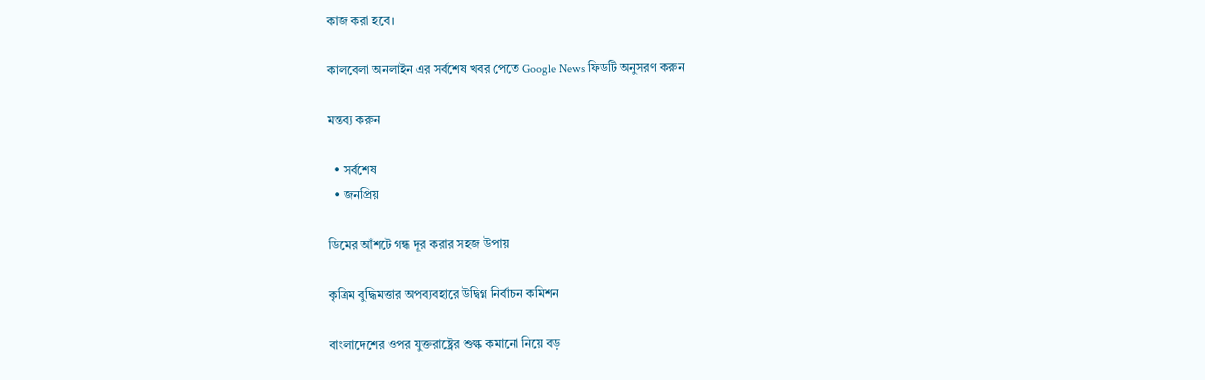কাজ করা হবে।

কালবেলা অনলাইন এর সর্বশেষ খবর পেতে Google News ফিডটি অনুসরণ করুন

মন্তব্য করুন

  • সর্বশেষ
  • জনপ্রিয়

ডিমের আঁশটে গন্ধ দূর করার সহজ উপায়

কৃত্রিম বুদ্ধিমত্তার অপব্যবহারে উদ্বিগ্ন নির্বাচন কমিশন

বাংলাদেশের ওপর যুক্তরাষ্ট্রের শুল্ক কমানো নিয়ে বড়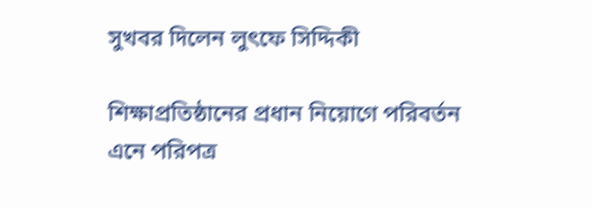সুখবর দিলেন লুৎফে সিদ্দিকী

শিক্ষাপ্রতিষ্ঠানের প্রধান নিয়োগে পরিবর্তন এনে পরিপত্র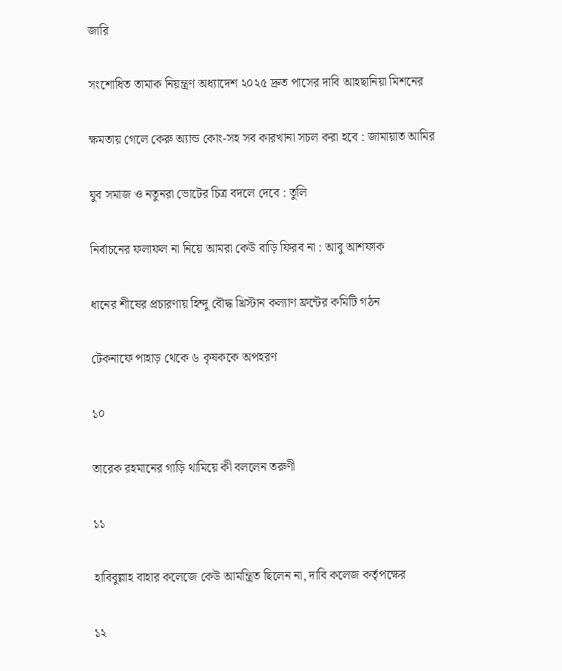জারি

সংশোধিত তামাক নিয়ন্ত্রণ অধ্যাদেশ ২০২৫ দ্রুত পাসের দাবি আহছানিয়া মিশনের

ক্ষমতায় গেলে কেরু অ্যান্ড কোং-সহ সব কারখানা সচল করা হবে : জামায়াত আমির

যুব সমাজ ও নতুনরা ভোটের চিত্র বদলে দেবে : তুলি

নির্বাচনের ফলাফল না নিয়ে আমরা কেউ বাড়ি ফিরব না : আবু আশফাক

ধানের শীষের প্রচারণায় হিন্দু বৌদ্ধ খ্রিস্টান কল্যাণ ফ্রন্টের কমিটি গঠন

টেকনাফে পাহাড় থেকে ৬ কৃষককে অপহরণ

১০

তারেক রহমানের গাড়ি থামিয়ে কী বললেন তরুণী

১১

হাবিবুল্লাহ বাহার কলেজে কেউ আমন্ত্রিত ছিলেন না, দাবি কলেজ কর্তৃপক্ষের

১২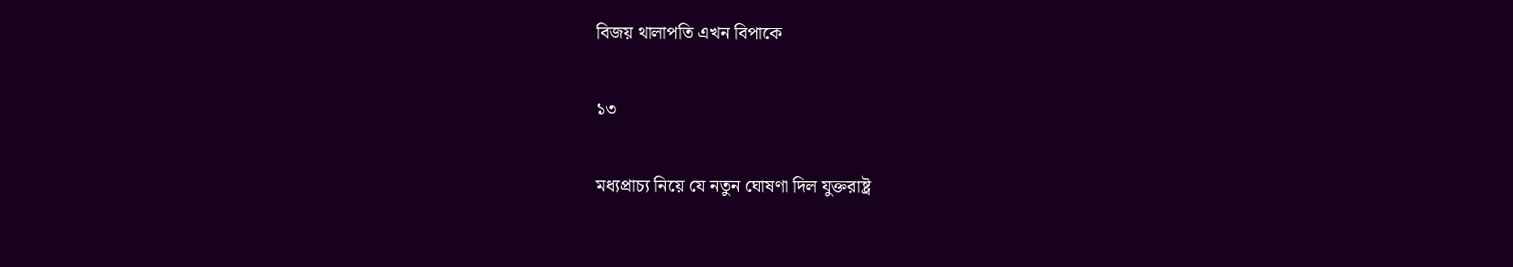বিজয় থালাপতি এখন বিপাকে

১৩

মধ্যপ্রাচ্য নিয়ে যে নতুন ঘোষণা দিল যুক্তরাষ্ট্র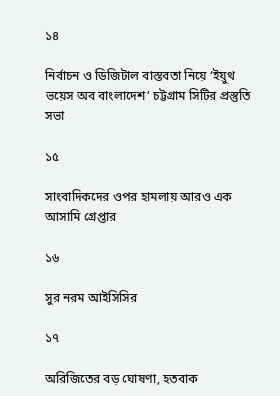১৪

নির্বাচন ও ডিজিটাল বাস্তবতা নিয়ে ‘ইয়ুথ ভয়েস অব বাংলাদেশ’ চট্টগ্রাম সিটির প্রস্তুতি সভা

১৫

সাংবাদিকদের ওপর হামলায় আরও এক আসামি গ্রেপ্তার

১৬

সুর নরম আইসিসির

১৭

অরিজিতের বড় ঘোষণা, হতবাক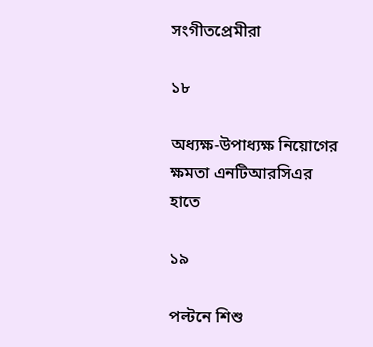সংগীতপ্রেমীরা

১৮

অধ্যক্ষ-উপাধ্যক্ষ নিয়োগের ক্ষমতা এনটিআরসিএর হাতে

১৯

পল্টনে শিশু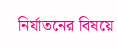নির্যাতনের বিষয়ে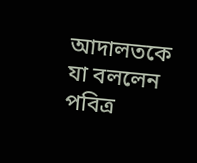আদালতকে যা বললেন পবিত্র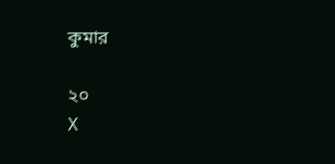কুমার

২০
X